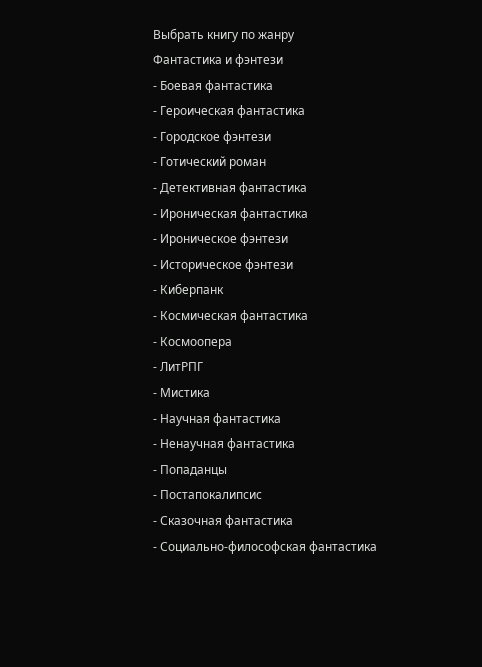Выбрать книгу по жанру
Фантастика и фэнтези
- Боевая фантастика
- Героическая фантастика
- Городское фэнтези
- Готический роман
- Детективная фантастика
- Ироническая фантастика
- Ироническое фэнтези
- Историческое фэнтези
- Киберпанк
- Космическая фантастика
- Космоопера
- ЛитРПГ
- Мистика
- Научная фантастика
- Ненаучная фантастика
- Попаданцы
- Постапокалипсис
- Сказочная фантастика
- Социально-философская фантастика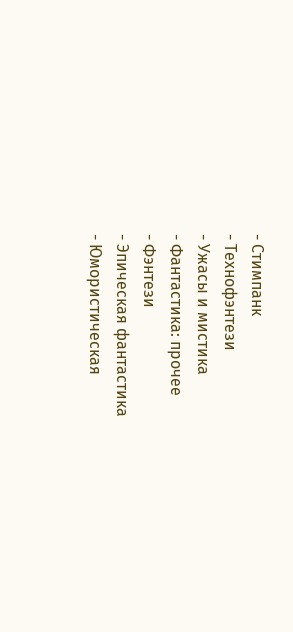- Стимпанк
- Технофэнтези
- Ужасы и мистика
- Фантастика: прочее
- Фэнтези
- Эпическая фантастика
- Юмористическая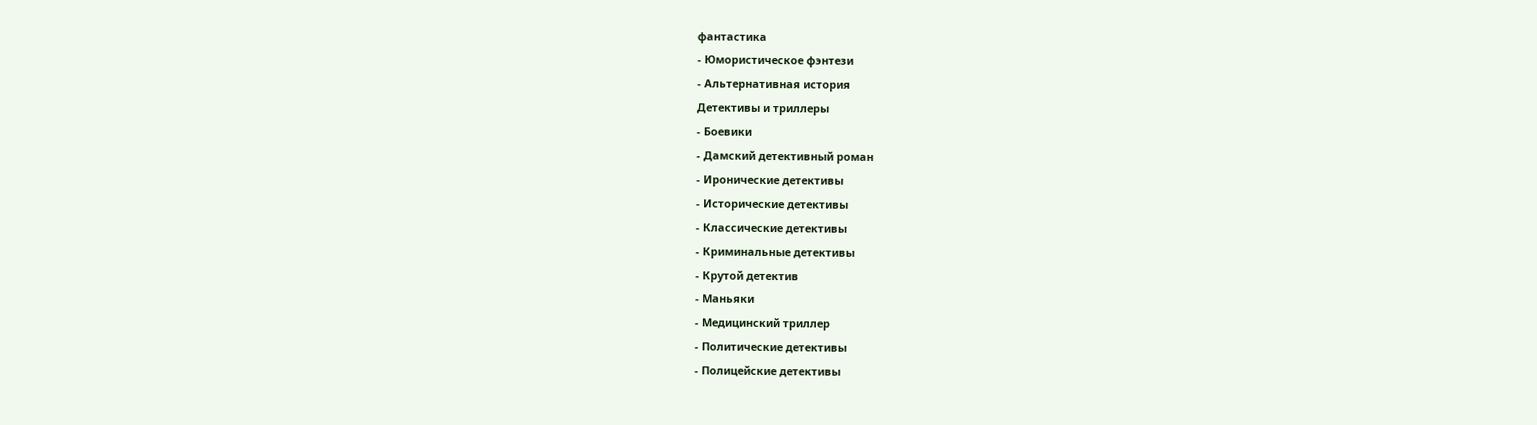фантастика
- Юмористическое фэнтези
- Альтернативная история
Детективы и триллеры
- Боевики
- Дамский детективный роман
- Иронические детективы
- Исторические детективы
- Классические детективы
- Криминальные детективы
- Крутой детектив
- Маньяки
- Медицинский триллер
- Политические детективы
- Полицейские детективы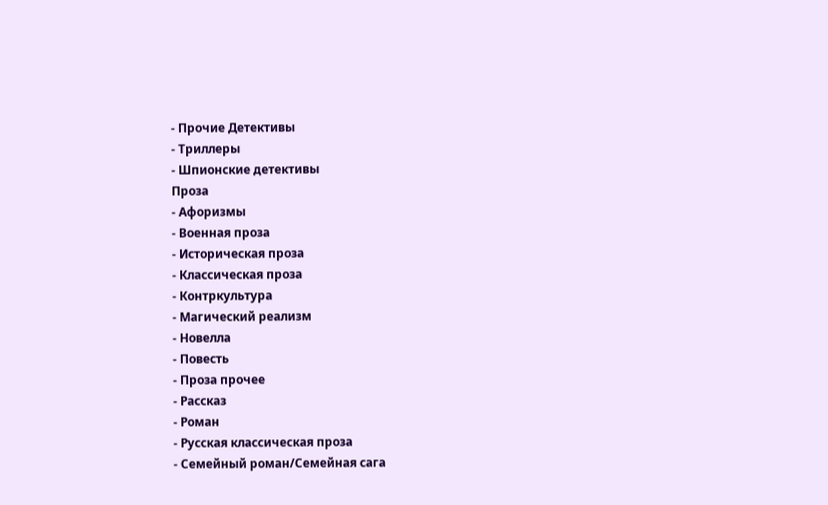- Прочие Детективы
- Триллеры
- Шпионские детективы
Проза
- Афоризмы
- Военная проза
- Историческая проза
- Классическая проза
- Контркультура
- Магический реализм
- Новелла
- Повесть
- Проза прочее
- Рассказ
- Роман
- Русская классическая проза
- Семейный роман/Семейная сага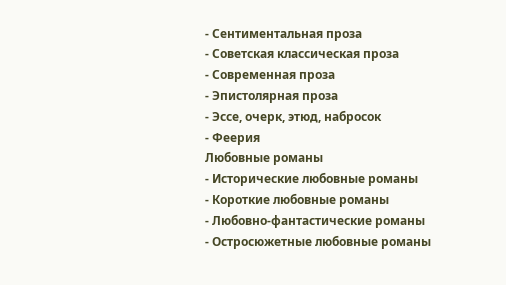- Сентиментальная проза
- Советская классическая проза
- Современная проза
- Эпистолярная проза
- Эссе, очерк, этюд, набросок
- Феерия
Любовные романы
- Исторические любовные романы
- Короткие любовные романы
- Любовно-фантастические романы
- Остросюжетные любовные романы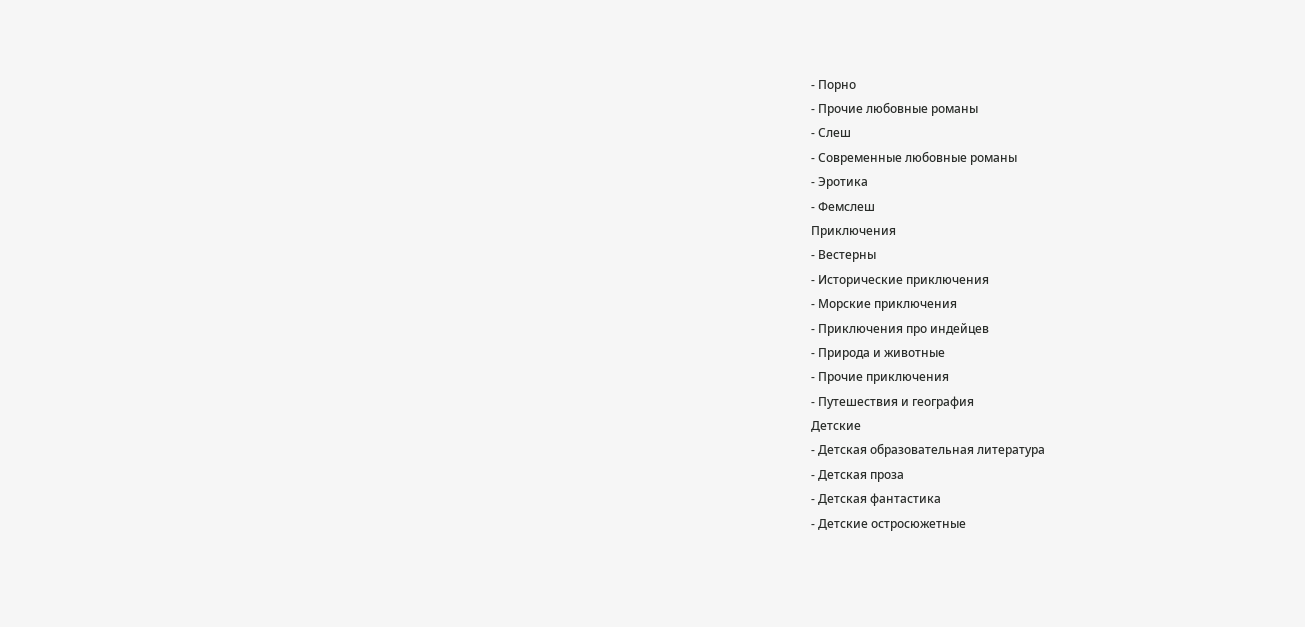- Порно
- Прочие любовные романы
- Слеш
- Современные любовные романы
- Эротика
- Фемслеш
Приключения
- Вестерны
- Исторические приключения
- Морские приключения
- Приключения про индейцев
- Природа и животные
- Прочие приключения
- Путешествия и география
Детские
- Детская образовательная литература
- Детская проза
- Детская фантастика
- Детские остросюжетные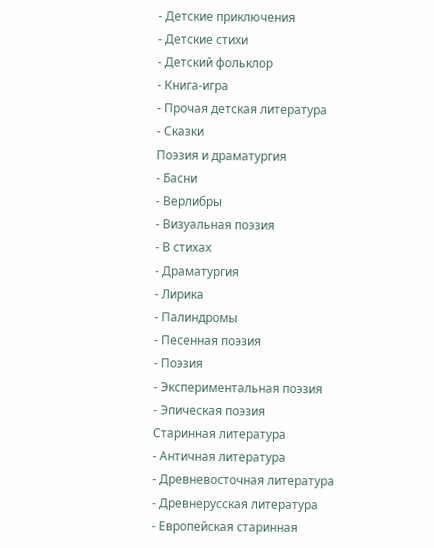- Детские приключения
- Детские стихи
- Детский фольклор
- Книга-игра
- Прочая детская литература
- Сказки
Поэзия и драматургия
- Басни
- Верлибры
- Визуальная поэзия
- В стихах
- Драматургия
- Лирика
- Палиндромы
- Песенная поэзия
- Поэзия
- Экспериментальная поэзия
- Эпическая поэзия
Старинная литература
- Античная литература
- Древневосточная литература
- Древнерусская литература
- Европейская старинная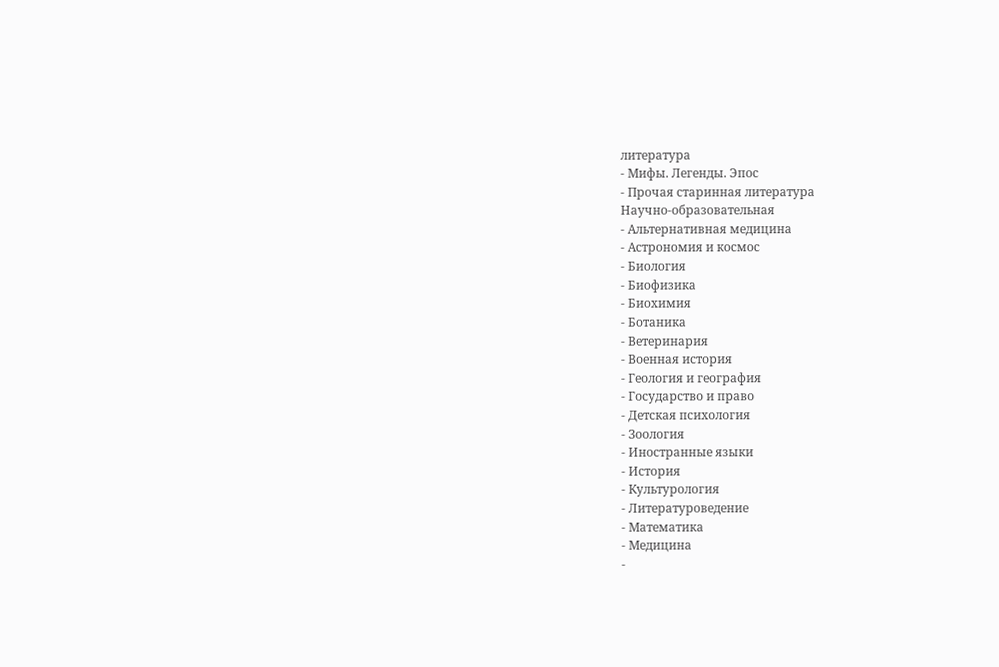литература
- Мифы. Легенды. Эпос
- Прочая старинная литература
Научно-образовательная
- Альтернативная медицина
- Астрономия и космос
- Биология
- Биофизика
- Биохимия
- Ботаника
- Ветеринария
- Военная история
- Геология и география
- Государство и право
- Детская психология
- Зоология
- Иностранные языки
- История
- Культурология
- Литературоведение
- Математика
- Медицина
-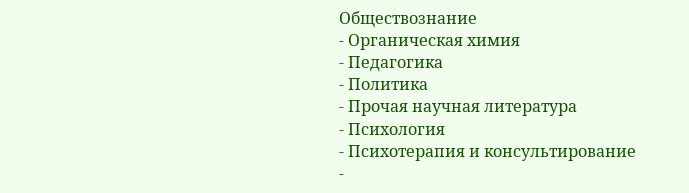Обществознание
- Органическая химия
- Педагогика
- Политика
- Прочая научная литература
- Психология
- Психотерапия и консультирование
-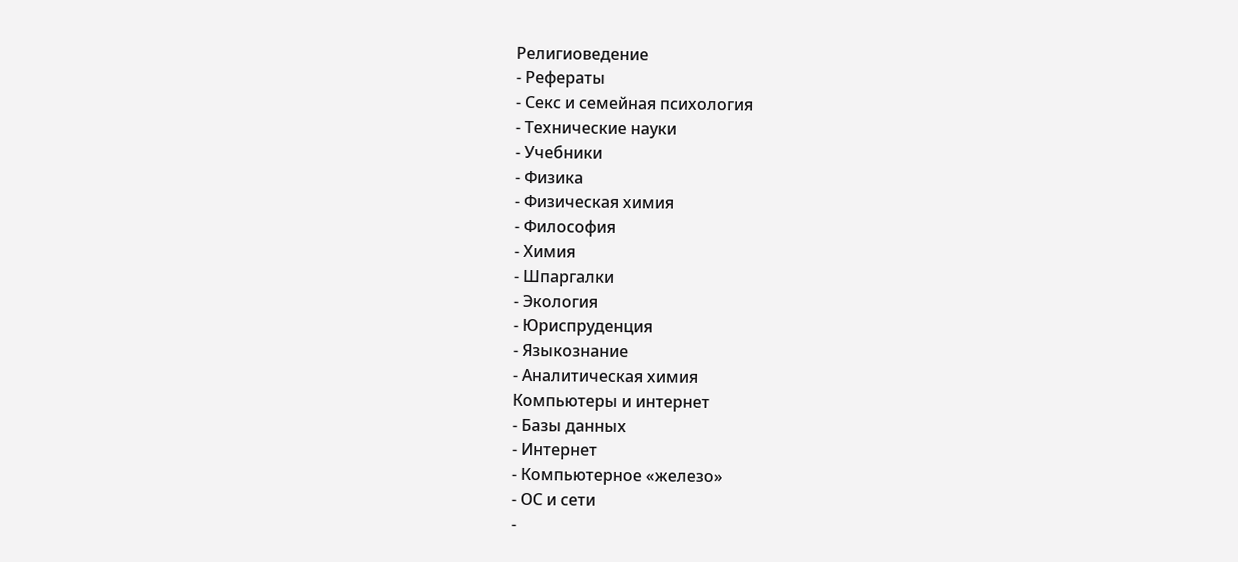Религиоведение
- Рефераты
- Секс и семейная психология
- Технические науки
- Учебники
- Физика
- Физическая химия
- Философия
- Химия
- Шпаргалки
- Экология
- Юриспруденция
- Языкознание
- Аналитическая химия
Компьютеры и интернет
- Базы данных
- Интернет
- Компьютерное «железо»
- ОС и сети
-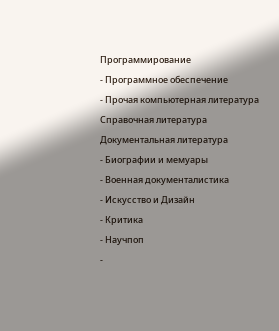Программирование
- Программное обеспечение
- Прочая компьютерная литература
Справочная литература
Документальная литература
- Биографии и мемуары
- Военная документалистика
- Искусство и Дизайн
- Критика
- Научпоп
-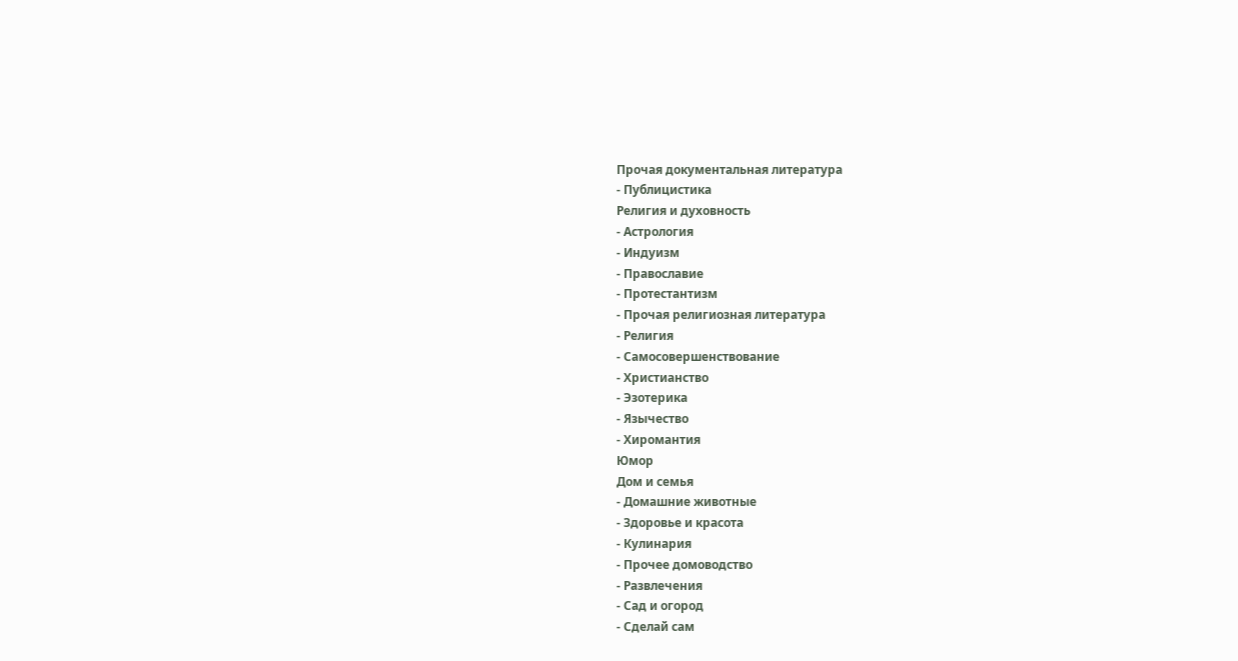Прочая документальная литература
- Публицистика
Религия и духовность
- Астрология
- Индуизм
- Православие
- Протестантизм
- Прочая религиозная литература
- Религия
- Самосовершенствование
- Христианство
- Эзотерика
- Язычество
- Хиромантия
Юмор
Дом и семья
- Домашние животные
- Здоровье и красота
- Кулинария
- Прочее домоводство
- Развлечения
- Сад и огород
- Сделай сам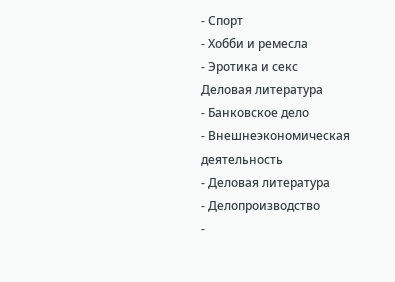- Спорт
- Хобби и ремесла
- Эротика и секс
Деловая литература
- Банковское дело
- Внешнеэкономическая деятельность
- Деловая литература
- Делопроизводство
-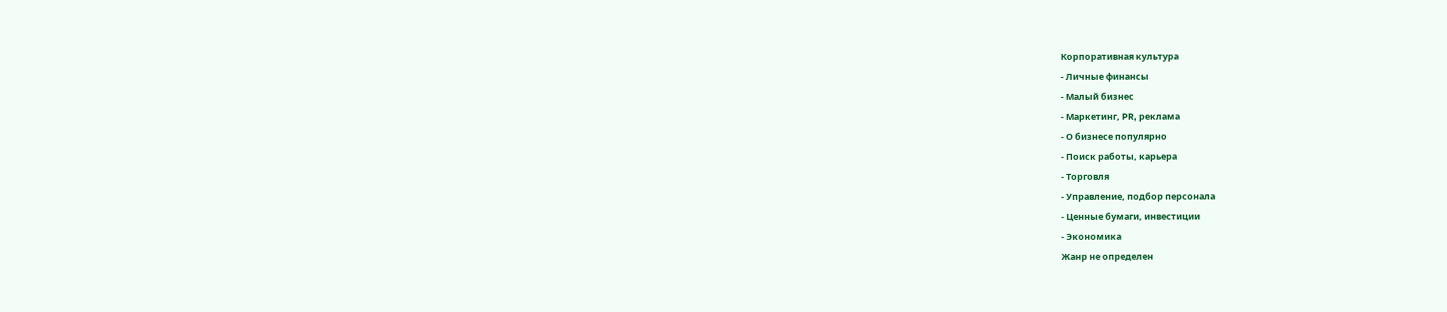Корпоративная культура
- Личные финансы
- Малый бизнес
- Маркетинг, PR, реклама
- О бизнесе популярно
- Поиск работы, карьера
- Торговля
- Управление, подбор персонала
- Ценные бумаги, инвестиции
- Экономика
Жанр не определен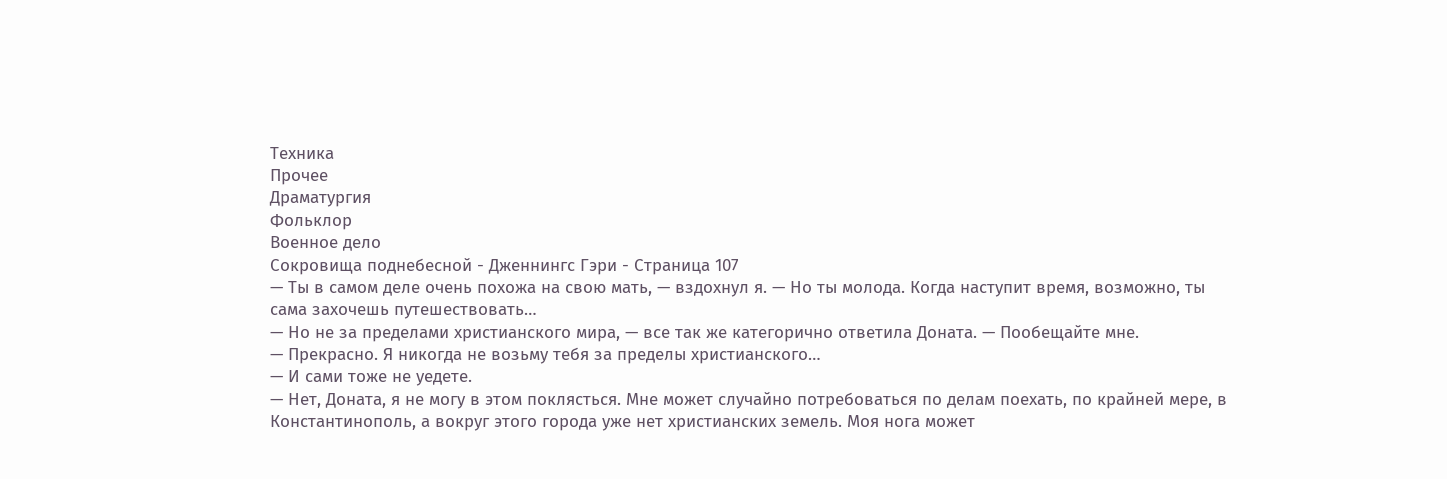Техника
Прочее
Драматургия
Фольклор
Военное дело
Сокровища поднебесной - Дженнингс Гэри - Страница 107
— Ты в самом деле очень похожа на свою мать, — вздохнул я. — Но ты молода. Когда наступит время, возможно, ты сама захочешь путешествовать…
— Но не за пределами христианского мира, — все так же категорично ответила Доната. — Пообещайте мне.
— Прекрасно. Я никогда не возьму тебя за пределы христианского…
— И сами тоже не уедете.
— Нет, Доната, я не могу в этом поклясться. Мне может случайно потребоваться по делам поехать, по крайней мере, в Константинополь, а вокруг этого города уже нет христианских земель. Моя нога может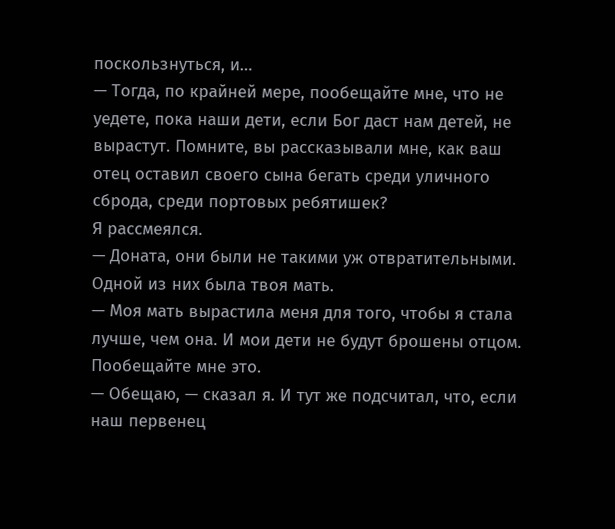поскользнуться, и…
— Тогда, по крайней мере, пообещайте мне, что не уедете, пока наши дети, если Бог даст нам детей, не вырастут. Помните, вы рассказывали мне, как ваш отец оставил своего сына бегать среди уличного сброда, среди портовых ребятишек?
Я рассмеялся.
— Доната, они были не такими уж отвратительными. Одной из них была твоя мать.
— Моя мать вырастила меня для того, чтобы я стала лучше, чем она. И мои дети не будут брошены отцом. Пообещайте мне это.
— Обещаю, — сказал я. И тут же подсчитал, что, если наш первенец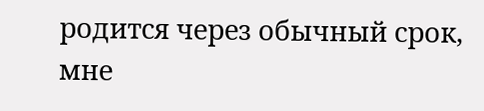родится через обычный срок, мне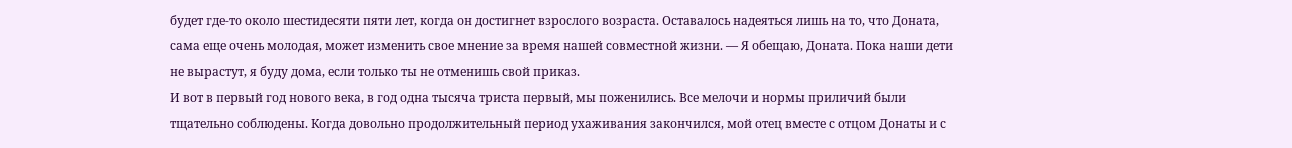будет где-то около шестидесяти пяти лет, когда он достигнет взрослого возраста. Оставалось надеяться лишь на то, что Доната, сама еще очень молодая, может изменить свое мнение за время нашей совместной жизни. — Я обещаю, Доната. Пока наши дети не вырастут, я буду дома, если только ты не отменишь свой приказ.
И вот в первый год нового века, в год одна тысяча триста первый, мы поженились. Все мелочи и нормы приличий были тщательно соблюдены. Когда довольно продолжительный период ухаживания закончился, мой отец вместе с отцом Донаты и с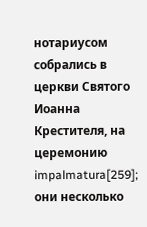нотариусом собрались в церкви Святого Иоанна Крестителя, на церемонию impalmatura[259]; они несколько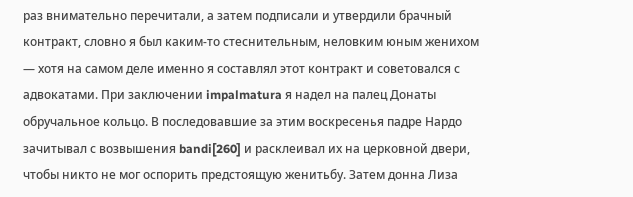раз внимательно перечитали, а затем подписали и утвердили брачный контракт, словно я был каким-то стеснительным, неловким юным женихом — хотя на самом деле именно я составлял этот контракт и советовался с адвокатами. При заключении impalmatura я надел на палец Донаты обручальное кольцо. В последовавшие за этим воскресенья падре Нардо зачитывал с возвышения bandi[260] и расклеивал их на церковной двери, чтобы никто не мог оспорить предстоящую женитьбу. Затем донна Лиза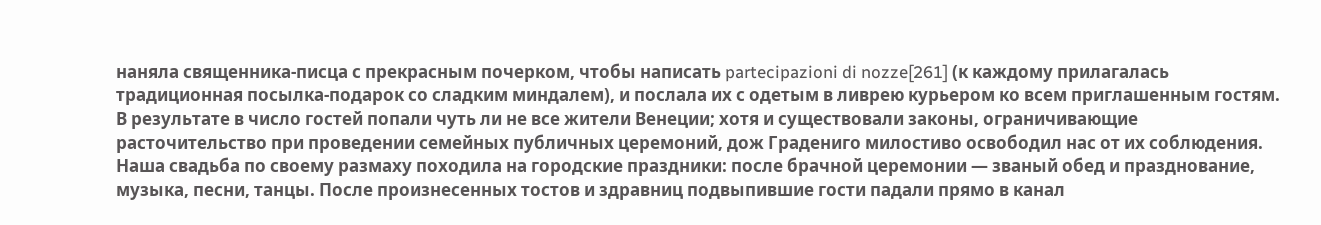наняла священника-писца с прекрасным почерком, чтобы написать partecipazioni di nozze[261] (к каждому прилагалась традиционная посылка-подарок со сладким миндалем), и послала их с одетым в ливрею курьером ко всем приглашенным гостям. В результате в число гостей попали чуть ли не все жители Венеции; хотя и существовали законы, ограничивающие расточительство при проведении семейных публичных церемоний, дож Градениго милостиво освободил нас от их соблюдения. Наша свадьба по своему размаху походила на городские праздники: после брачной церемонии — званый обед и празднование, музыка, песни, танцы. После произнесенных тостов и здравниц подвыпившие гости падали прямо в канал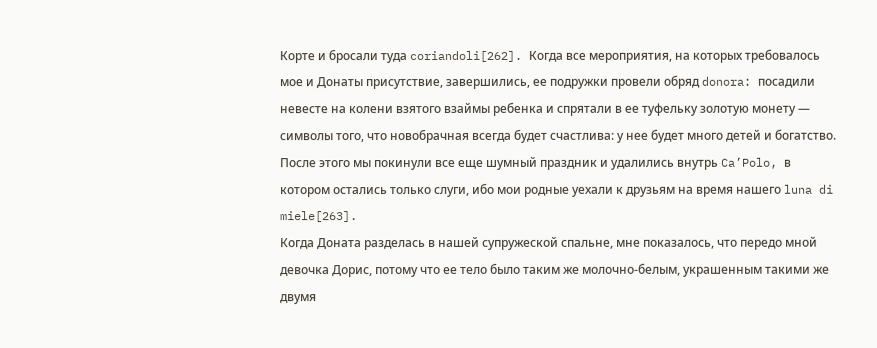Корте и бросали туда coriandoli[262]. Когда все мероприятия, на которых требовалось мое и Донаты присутствие, завершились, ее подружки провели обряд donora: посадили невесте на колени взятого взаймы ребенка и спрятали в ее туфельку золотую монету — символы того, что новобрачная всегда будет счастлива: у нее будет много детей и богатство. После этого мы покинули все еще шумный праздник и удалились внутрь Ca’Polo, в котором остались только слуги, ибо мои родные уехали к друзьям на время нашего luna di miele[263].
Когда Доната разделась в нашей супружеской спальне, мне показалось, что передо мной девочка Дорис, потому что ее тело было таким же молочно-белым, украшенным такими же двумя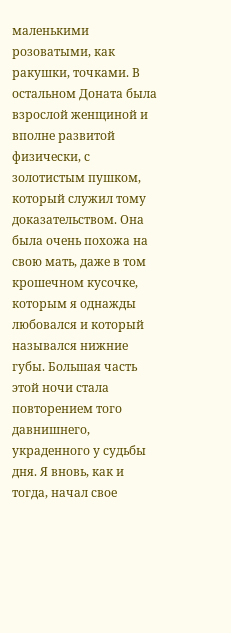маленькими розоватыми, как ракушки, точками. В остальном Доната была взрослой женщиной и вполне развитой физически, с золотистым пушком, который служил тому доказательством. Она была очень похожа на свою мать, даже в том крошечном кусочке, которым я однажды любовался и который назывался нижние губы. Большая часть этой ночи стала повторением того давнишнего, украденного у судьбы дня. Я вновь, как и тогда, начал свое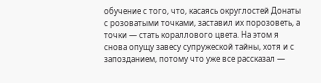обучение с того, что, касаясь округлостей Донаты с розоватыми точками, заставил их порозоветь, а точки — стать кораллового цвета. На этом я снова опущу завесу супружеской тайны, хотя и с запозданием, потому что уже все рассказал —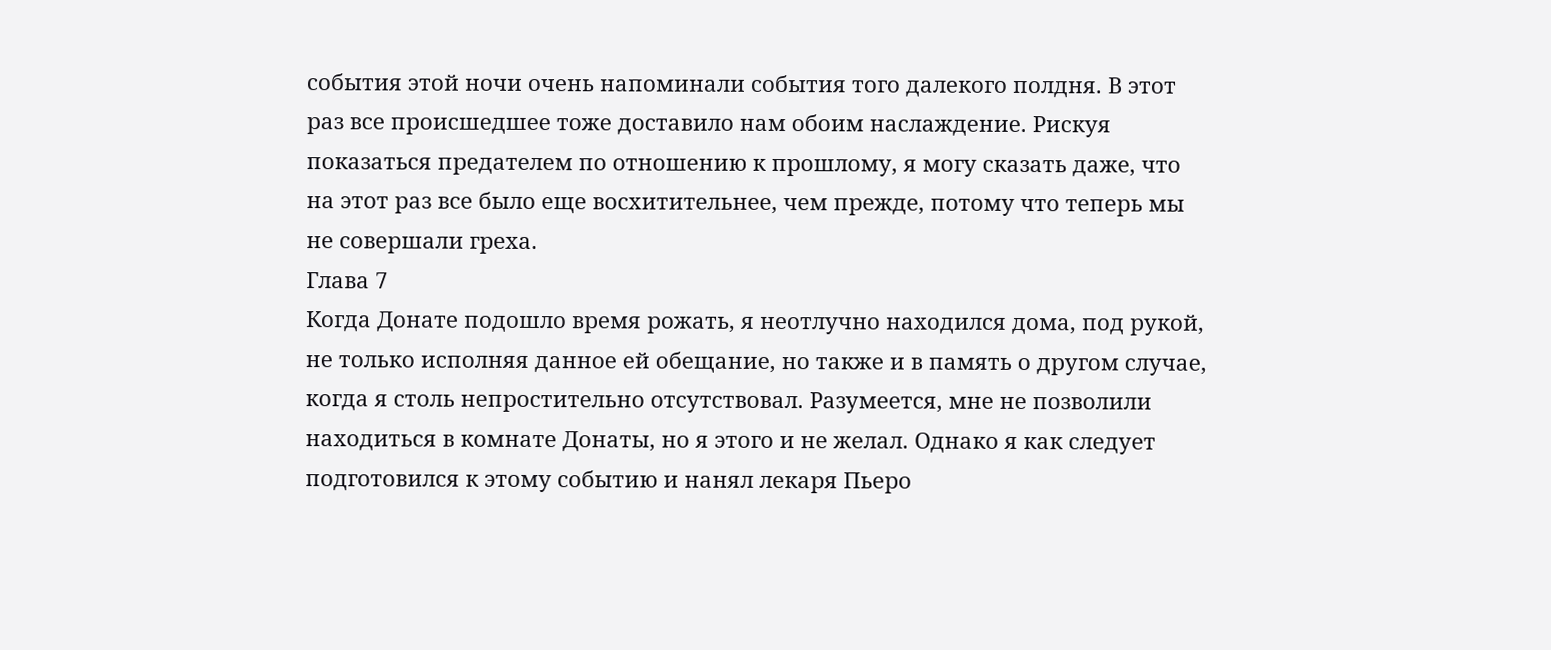события этой ночи очень напоминали события того далекого полдня. В этот раз все происшедшее тоже доставило нам обоим наслаждение. Рискуя показаться предателем по отношению к прошлому, я могу сказать даже, что на этот раз все было еще восхитительнее, чем прежде, потому что теперь мы не совершали греха.
Глава 7
Когда Донате подошло время рожать, я неотлучно находился дома, под рукой, не только исполняя данное ей обещание, но также и в память о другом случае, когда я столь непростительно отсутствовал. Разумеется, мне не позволили находиться в комнате Донаты, но я этого и не желал. Однако я как следует подготовился к этому событию и нанял лекаря Пьеро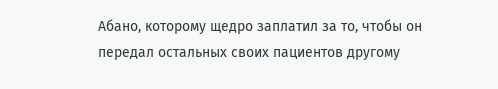Абано, которому щедро заплатил за то, чтобы он передал остальных своих пациентов другому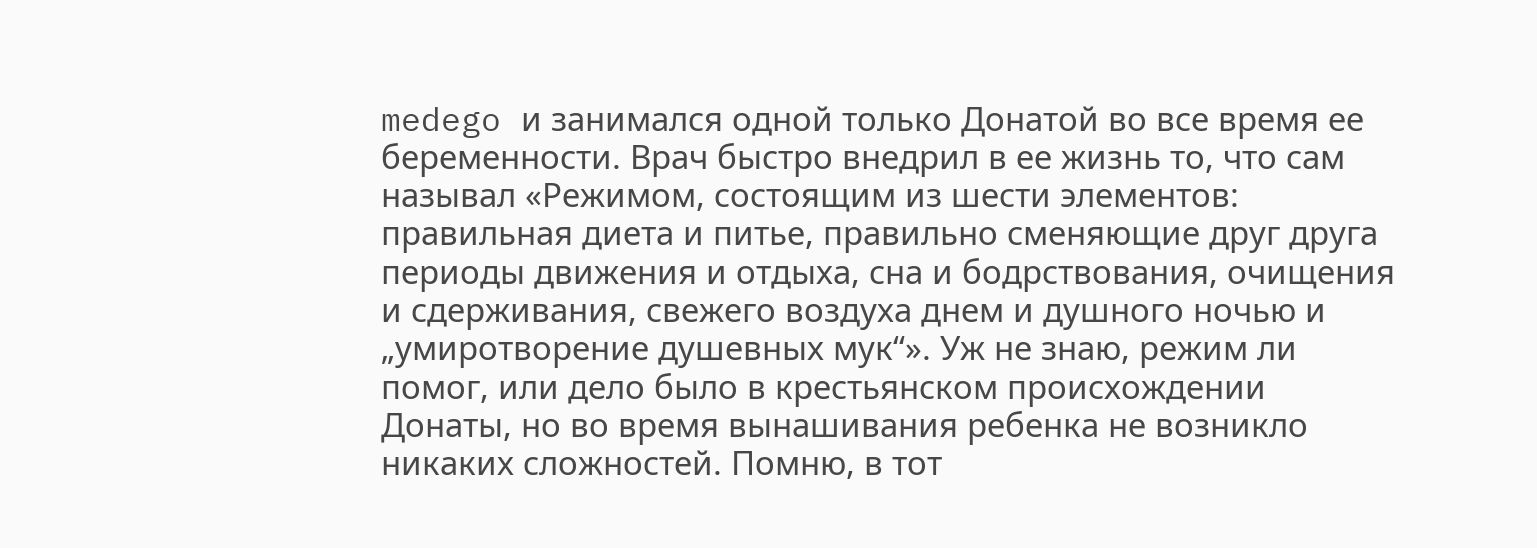medego и занимался одной только Донатой во все время ее беременности. Врач быстро внедрил в ее жизнь то, что сам называл «Режимом, состоящим из шести элементов: правильная диета и питье, правильно сменяющие друг друга периоды движения и отдыха, сна и бодрствования, очищения и сдерживания, свежего воздуха днем и душного ночью и „умиротворение душевных мук“». Уж не знаю, режим ли помог, или дело было в крестьянском происхождении Донаты, но во время вынашивания ребенка не возникло никаких сложностей. Помню, в тот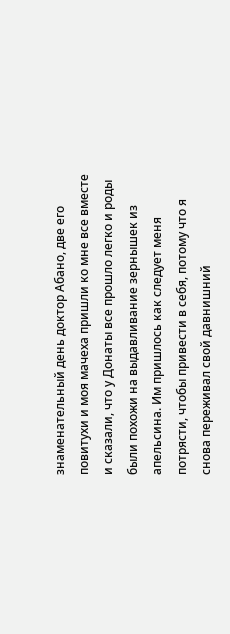знаменательный день доктор Абано, две его повитухи и моя мачеха пришли ко мне все вместе и сказали, что у Донаты все прошло легко и роды были похожи на выдавливание зернышек из апельсина. Им пришлось как следует меня потрясти, чтобы привести в себя, потому что я снова переживал свой давнишний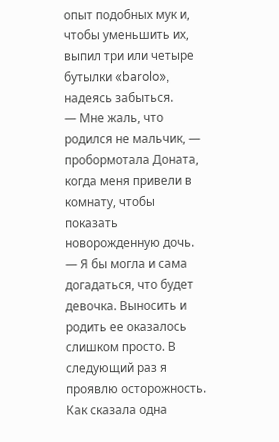опыт подобных мук и, чтобы уменьшить их, выпил три или четыре бутылки «barolo», надеясь забыться.
— Мне жаль, что родился не мальчик, — пробормотала Доната, когда меня привели в комнату, чтобы показать новорожденную дочь. — Я бы могла и сама догадаться, что будет девочка. Выносить и родить ее оказалось слишком просто. В следующий раз я проявлю осторожность. Как сказала одна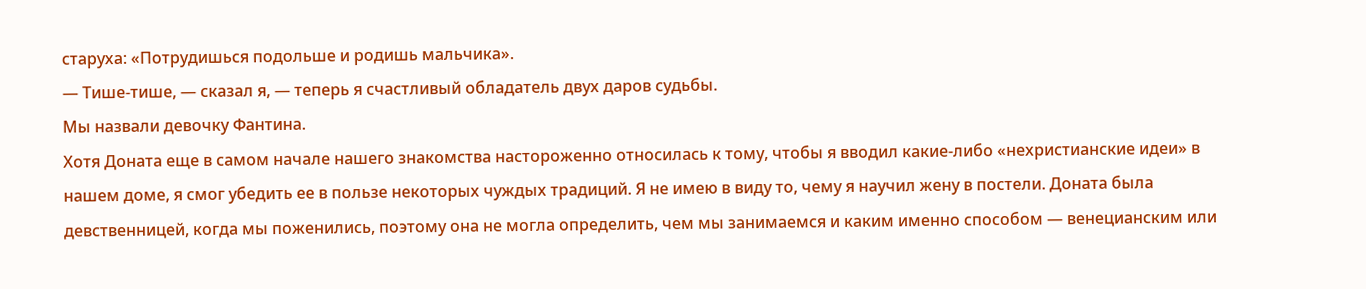старуха: «Потрудишься подольше и родишь мальчика».
— Тише-тише, — сказал я, — теперь я счастливый обладатель двух даров судьбы.
Мы назвали девочку Фантина.
Хотя Доната еще в самом начале нашего знакомства настороженно относилась к тому, чтобы я вводил какие-либо «нехристианские идеи» в нашем доме, я смог убедить ее в пользе некоторых чуждых традиций. Я не имею в виду то, чему я научил жену в постели. Доната была девственницей, когда мы поженились, поэтому она не могла определить, чем мы занимаемся и каким именно способом — венецианским или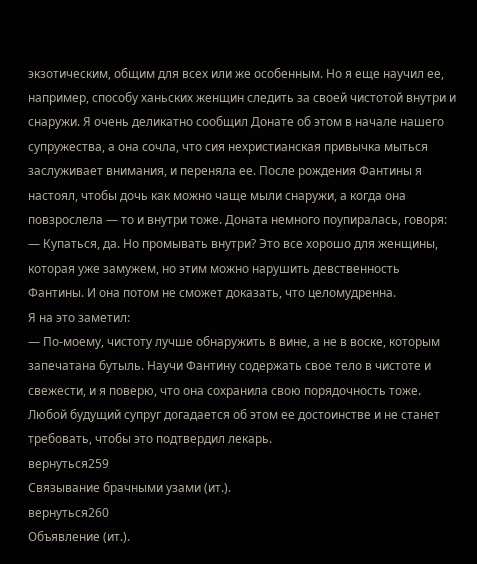экзотическим, общим для всех или же особенным. Но я еще научил ее, например, способу ханьских женщин следить за своей чистотой внутри и снаружи. Я очень деликатно сообщил Донате об этом в начале нашего супружества, а она сочла, что сия нехристианская привычка мыться заслуживает внимания, и переняла ее. После рождения Фантины я настоял, чтобы дочь как можно чаще мыли снаружи, а когда она повзрослела — то и внутри тоже. Доната немного поупиралась, говоря:
— Купаться, да. Но промывать внутри? Это все хорошо для женщины, которая уже замужем, но этим можно нарушить девственность Фантины. И она потом не сможет доказать, что целомудренна.
Я на это заметил:
— По-моему, чистоту лучше обнаружить в вине, а не в воске, которым запечатана бутыль. Научи Фантину содержать свое тело в чистоте и свежести, и я поверю, что она сохранила свою порядочность тоже. Любой будущий супруг догадается об этом ее достоинстве и не станет требовать, чтобы это подтвердил лекарь.
вернуться259
Связывание брачными узами (ит.).
вернуться260
Объявление (ит.).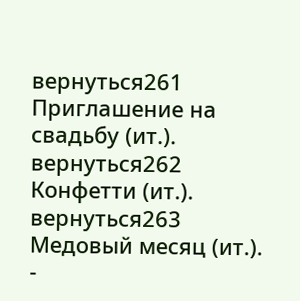вернуться261
Приглашение на свадьбу (ит.).
вернуться262
Конфетти (ит.).
вернуться263
Медовый месяц (ит.).
-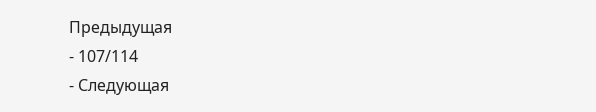Предыдущая
- 107/114
- Следующая